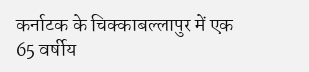कर्नाटक के चिक्काबल्लापुर में एक 65 वर्षीय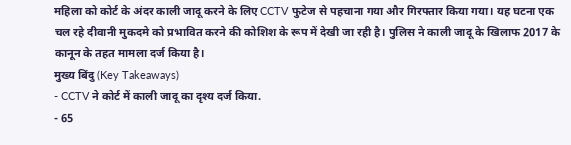महिला को कोर्ट के अंदर काली जादू करने के लिए CCTV फुटेज से पहचाना गया और गिरफ्तार किया गया। यह घटना एक चल रहे दीवानी मुकदमे को प्रभावित करने की कोशिश के रूप में देखी जा रही है। पुलिस ने काली जादू के खिलाफ 2017 के कानून के तहत मामला दर्ज किया है।
मुख्य बिंदु (Key Takeaways)
- CCTV ने कोर्ट में काली जादू का दृश्य दर्ज किया.
- 65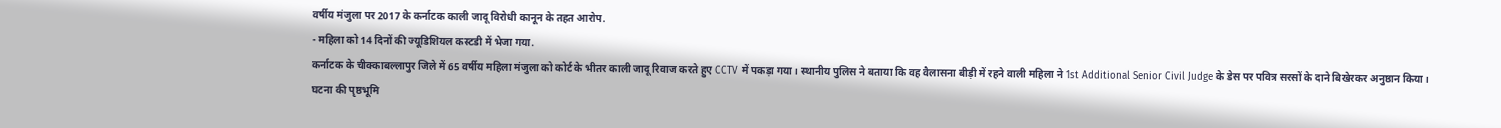वर्षीय मंजुला पर 2017 के कर्नाटक काली जादू विरोधी कानून के तहत आरोप.
- महिला को 14 दिनों की ज्यूडिशियल कस्टडी में भेजा गया.
कर्नाटक के चीक्काबल्लापुर जिले में 65 वर्षीय महिला मंजुला को कोर्ट के भीतर काली जादू रिवाज करते हुए CCTV में पकड़ा गया। स्थानीय पुलिस ने बताया कि वह वैलासना बीड़ी में रहने वाली महिला ने 1st Additional Senior Civil Judge के डेस पर पवित्र सरसों के दाने बिखेरकर अनुष्ठान किया।
घटना की पृष्ठभूमि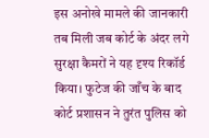इस अनोखे मामले की जानकारी तब मिली जब कोर्ट के अंदर लगे सुरक्षा कैमरों ने यह दृश्य रिकॉर्ड किया। फुटेज की जाँच के बाद कोर्ट प्रशासन ने तुरंत पुलिस को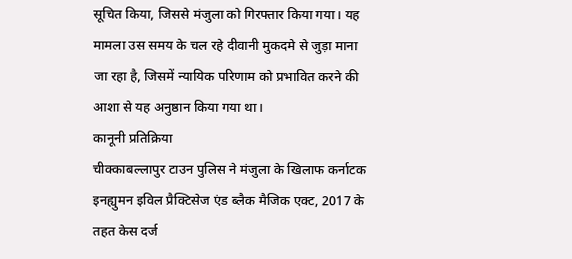सूचित किया, जिससे मंजुला को गिरफ्तार किया गया। यह मामला उस समय के चल रहे दीवानी मुकदमे से जुड़ा माना जा रहा है, जिसमें न्यायिक परिणाम को प्रभावित करने की आशा से यह अनुष्ठान किया गया था।
कानूनी प्रतिक्रिया
चीक्काबल्लापुर टाउन पुलिस ने मंजुला के खिलाफ कर्नाटक इनह्युमन इविल प्रैक्टिसेज एंड ब्लैक मैजिक एक्ट, 2017 के तहत केस दर्ज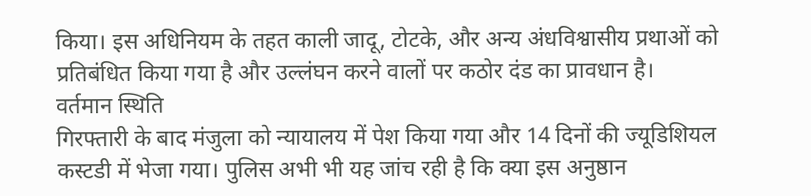किया। इस अधिनियम के तहत काली जादू, टोटके, और अन्य अंधविश्वासीय प्रथाओं को प्रतिबंधित किया गया है और उल्लंघन करने वालों पर कठोर दंड का प्रावधान है।
वर्तमान स्थिति
गिरफ्तारी के बाद मंजुला को न्यायालय में पेश किया गया और 14 दिनों की ज्यूडिशियल कस्टडी में भेजा गया। पुलिस अभी भी यह जांच रही है कि क्या इस अनुष्ठान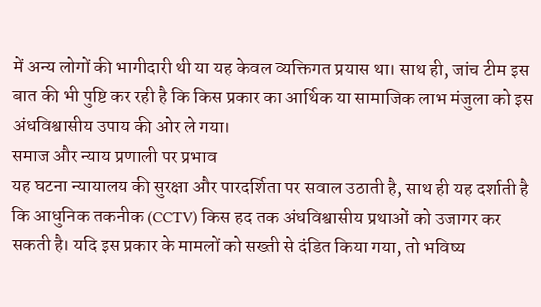में अन्य लोगों की भागीदारी थी या यह केवल व्यक्तिगत प्रयास था। साथ ही, जांच टीम इस बात की भी पुष्टि कर रही है कि किस प्रकार का आर्थिक या सामाजिक लाभ मंजुला को इस अंधविश्वासीय उपाय की ओर ले गया।
समाज और न्याय प्रणाली पर प्रभाव
यह घटना न्यायालय की सुरक्षा और पारदर्शिता पर सवाल उठाती है, साथ ही यह दर्शाती है कि आधुनिक तकनीक (CCTV) किस हद तक अंधविश्वासीय प्रथाओं को उजागर कर सकती है। यदि इस प्रकार के मामलों को सख्ती से दंडित किया गया, तो भविष्य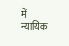में न्यायिक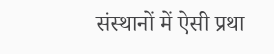संस्थानों में ऐसी प्रथा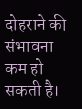दोहराने की संभावना कम हो सकती है।